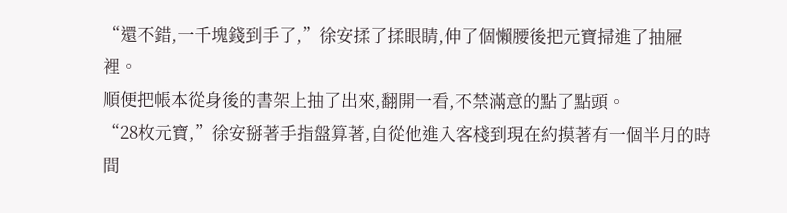“還不錯,一千塊錢到手了,”徐安揉了揉眼睛,伸了個懶腰後把元寶掃進了抽屜裡。
順便把帳本從身後的書架上抽了出來,翻開一看,不禁滿意的點了點頭。
“28枚元寶,”徐安掰著手指盤算著,自從他進入客棧到現在約摸著有一個半月的時間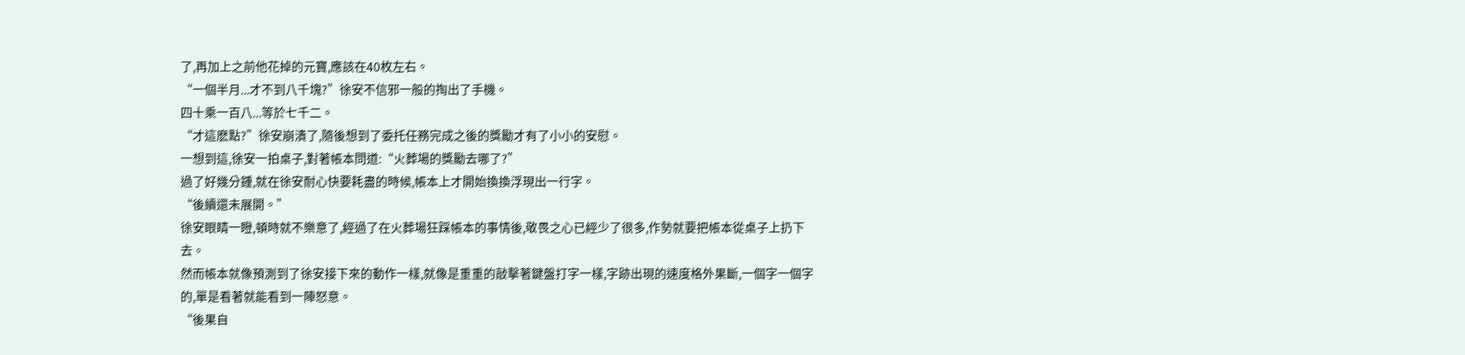了,再加上之前他花掉的元寶,應該在40枚左右。
“一個半月...才不到八千塊?”徐安不信邪一般的掏出了手機。
四十乘一百八...等於七千二。
“才這麽點?”徐安崩潰了,隨後想到了委托任務完成之後的獎勵才有了小小的安慰。
一想到這,徐安一拍桌子,對著帳本問道:“火葬場的獎勵去哪了?”
過了好幾分鍾,就在徐安耐心快要耗盡的時候,帳本上才開始換換浮現出一行字。
“後續還未展開。”
徐安眼睛一瞪,頓時就不樂意了,經過了在火葬場狂踩帳本的事情後,敬畏之心已經少了很多,作勢就要把帳本從桌子上扔下去。
然而帳本就像預測到了徐安接下來的動作一樣,就像是重重的敲擊著鍵盤打字一樣,字跡出現的速度格外果斷,一個字一個字的,單是看著就能看到一陣怒意。
“後果自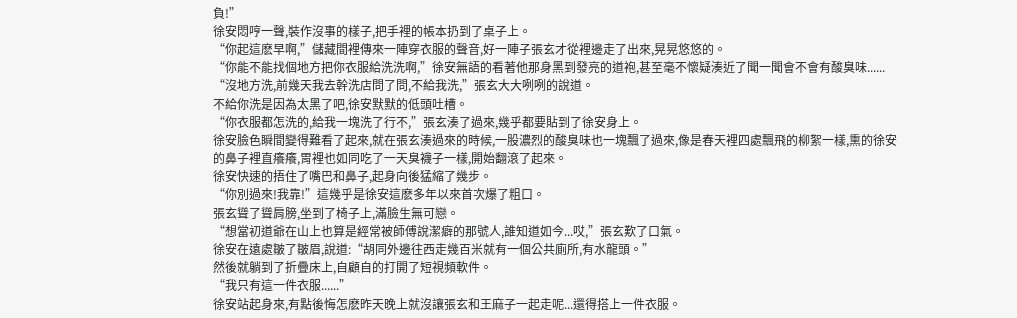負!”
徐安悶哼一聲,裝作沒事的樣子,把手裡的帳本扔到了桌子上。
“你起這麽早啊,”儲藏間裡傳來一陣穿衣服的聲音,好一陣子張玄才從裡邊走了出來,晃晃悠悠的。
“你能不能找個地方把你衣服給洗洗啊,”徐安無語的看著他那身黑到發亮的道袍,甚至毫不懷疑湊近了聞一聞會不會有酸臭味......
“沒地方洗,前幾天我去幹洗店問了問,不給我洗,”張玄大大咧咧的說道。
不給你洗是因為太黑了吧,徐安默默的低頭吐槽。
“你衣服都怎洗的,給我一塊洗了行不,”張玄湊了過來,幾乎都要貼到了徐安身上。
徐安臉色瞬間變得難看了起來,就在張玄湊過來的時候,一股濃烈的酸臭味也一塊飄了過來,像是春天裡四處飄飛的柳絮一樣,熏的徐安的鼻子裡直癢癢,胃裡也如同吃了一天臭襪子一樣,開始翻滾了起來。
徐安快速的捂住了嘴巴和鼻子,起身向後猛縮了幾步。
“你別過來!我靠!”這幾乎是徐安這麽多年以來首次爆了粗口。
張玄聳了聳肩膀,坐到了椅子上,滿臉生無可戀。
“想當初道爺在山上也算是經常被師傅說潔癖的那號人,誰知道如今...哎,”張玄歎了口氣。
徐安在遠處皺了皺眉,說道:“胡同外邊往西走幾百米就有一個公共廁所,有水龍頭。”
然後就躺到了折疊床上,自顧自的打開了短視頻軟件。
“我只有這一件衣服......”
徐安站起身來,有點後悔怎麽昨天晚上就沒讓張玄和王麻子一起走呢...還得搭上一件衣服。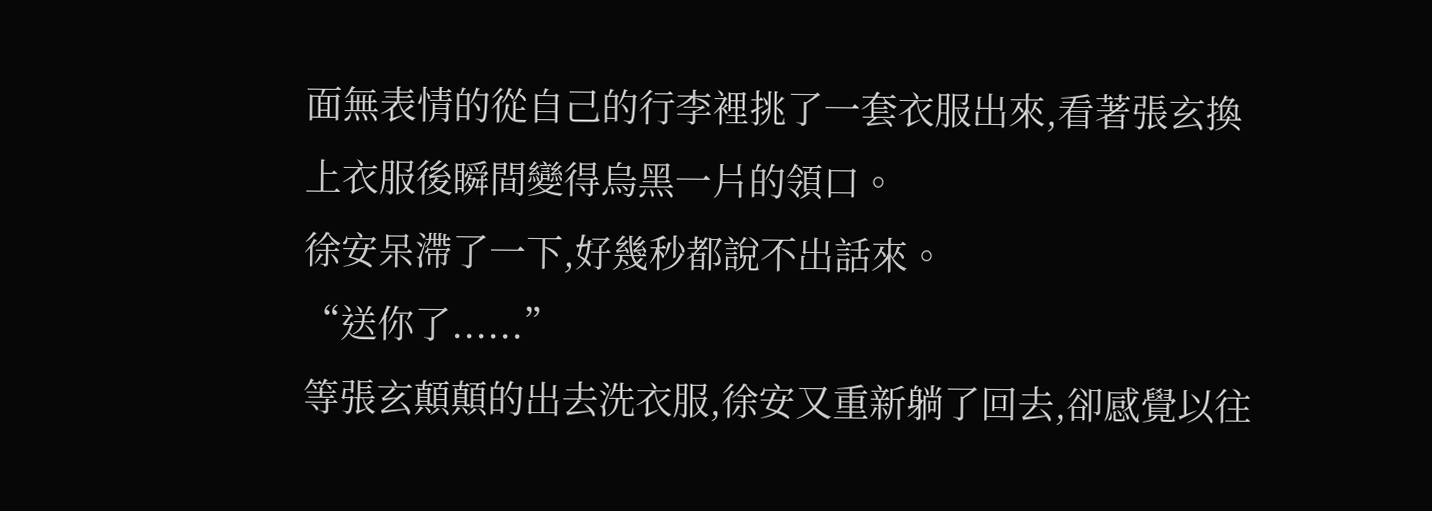面無表情的從自己的行李裡挑了一套衣服出來,看著張玄換上衣服後瞬間變得烏黑一片的領口。
徐安呆滯了一下,好幾秒都說不出話來。
“送你了......”
等張玄顛顛的出去洗衣服,徐安又重新躺了回去,卻感覺以往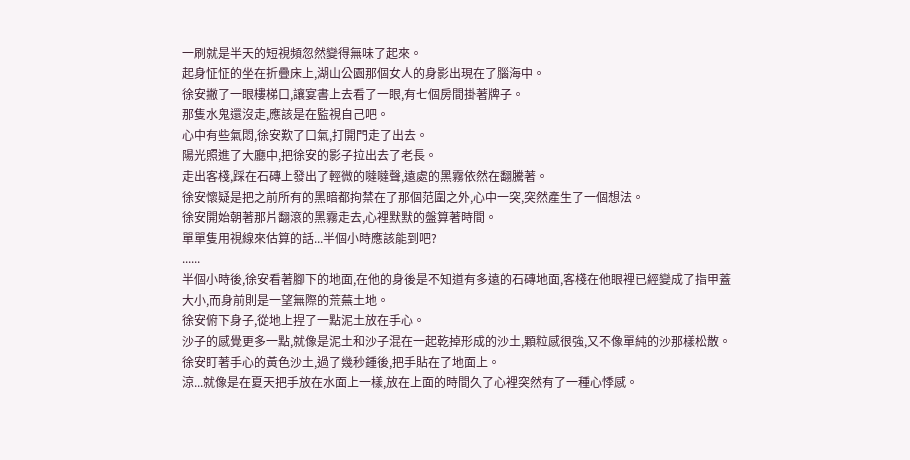一刷就是半天的短視頻忽然變得無味了起來。
起身怔怔的坐在折疊床上,湖山公園那個女人的身影出現在了腦海中。
徐安撇了一眼樓梯口,讓宴書上去看了一眼,有七個房間掛著牌子。
那隻水鬼還沒走,應該是在監視自己吧。
心中有些氣悶,徐安歎了口氣,打開門走了出去。
陽光照進了大廳中,把徐安的影子拉出去了老長。
走出客棧,踩在石磚上發出了輕微的噠噠聲,遠處的黑霧依然在翻騰著。
徐安懷疑是把之前所有的黑暗都拘禁在了那個范圍之外,心中一突,突然產生了一個想法。
徐安開始朝著那片翻滾的黑霧走去,心裡默默的盤算著時間。
單單隻用視線來估算的話...半個小時應該能到吧?
......
半個小時後,徐安看著腳下的地面,在他的身後是不知道有多遠的石磚地面,客棧在他眼裡已經變成了指甲蓋大小,而身前則是一望無際的荒蕪土地。
徐安俯下身子,從地上捏了一點泥土放在手心。
沙子的感覺更多一點,就像是泥土和沙子混在一起乾掉形成的沙土,顆粒感很強,又不像單純的沙那樣松散。
徐安盯著手心的黃色沙土,過了幾秒鍾後,把手貼在了地面上。
涼...就像是在夏天把手放在水面上一樣,放在上面的時間久了心裡突然有了一種心悸感。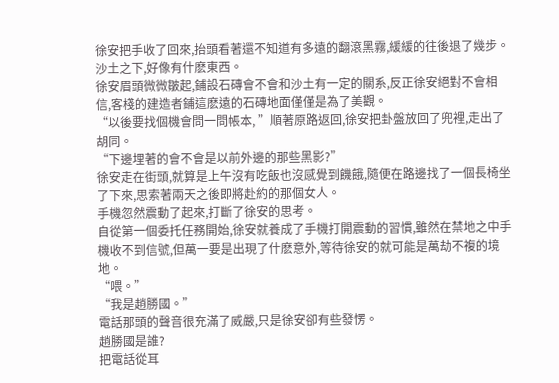徐安把手收了回來,抬頭看著還不知道有多遠的翻滾黑霧,緩緩的往後退了幾步。
沙土之下,好像有什麽東西。
徐安眉頭微微皺起,鋪設石磚會不會和沙土有一定的關系,反正徐安絕對不會相信,客棧的建造者鋪這麽遠的石磚地面僅僅是為了美觀。
“以後要找個機會問一問帳本, ”順著原路返回,徐安把卦盤放回了兜裡,走出了胡同。
“下邊埋著的會不會是以前外邊的那些黑影?”
徐安走在街頭,就算是上午沒有吃飯也沒感覺到饑餓,隨便在路邊找了一個長椅坐了下來,思索著兩天之後即將赴約的那個女人。
手機忽然震動了起來,打斷了徐安的思考。
自從第一個委托任務開始,徐安就養成了手機打開震動的習慣,雖然在禁地之中手機收不到信號,但萬一要是出現了什麽意外,等待徐安的就可能是萬劫不複的境地。
“喂。”
“我是趙勝國。”
電話那頭的聲音很充滿了威嚴,只是徐安卻有些發愣。
趙勝國是誰?
把電話從耳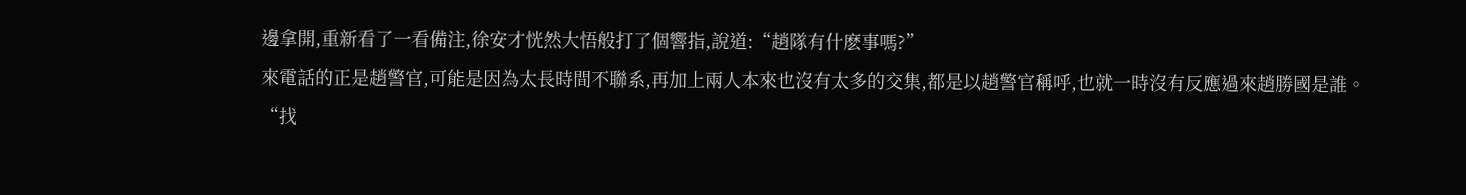邊拿開,重新看了一看備注,徐安才恍然大悟般打了個響指,說道:“趙隊有什麽事嗎?”
來電話的正是趙警官,可能是因為太長時間不聯系,再加上兩人本來也沒有太多的交集,都是以趙警官稱呼,也就一時沒有反應過來趙勝國是誰。
“找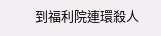到福利院連環殺人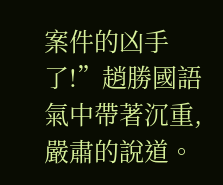案件的凶手了!”趙勝國語氣中帶著沉重,嚴肅的說道。